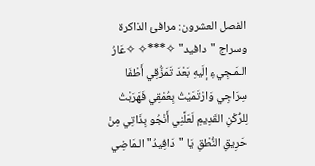الفصل العشرون: مرافئ الذاكرة وسراج "دافيد" ✧***✧ ✧عَارُ الـمَـجِيءِ إلَيهِ بَعْدَ تَمَزُّقِي أَطْفَا سِرَاجِي وَارْتَمَيْتُ بِعُمْقِي فَهَرَبْتُ لِلرُّكْنِ القَدِيمِ لَعَلَّنِي أَنْجُو بِذَاتِي مِنْ حَرِيقِ النُّطْقِ يَا "دَافِيدُ" الـمَاضِي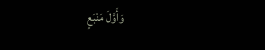وَأَوَّلَ مَنْبَعٍ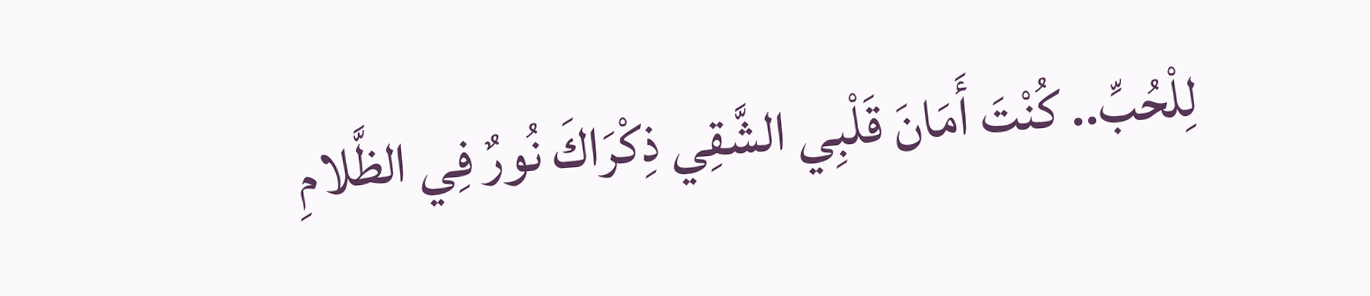لِلْحُبِّ.. كُنْتَ أَمَانَ قَلْبِي الشَّقِي ذِكْرَاكَ نُورٌ فِي الظَّلامِ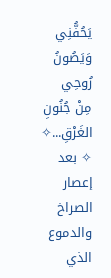يَحُفُّنِي وَيَصُونُ رُوحِي مِنْ جُنُونِ الغَرْقِ...✧ ✧ بعد إعصار الصراخ والدموع الذي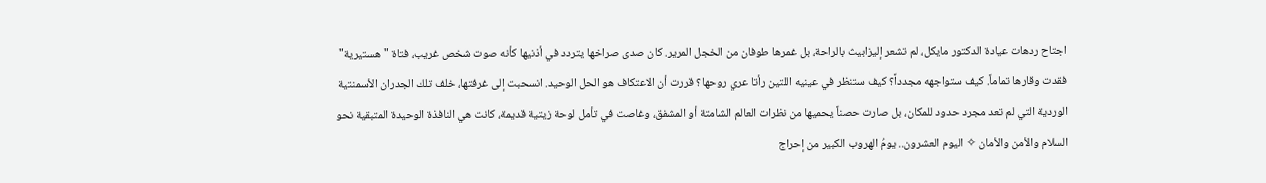اجتاح ردهات عيادة الدكتور مايكل، لم تشعر إليزابيث بالراحة، بل غمرها طوفان من الخجل المرير. كان صدى صراخها يتردد في أذنيها كأنه صوت شخص غريب، فتاة "هستيرية" فقدت وقارها تماماً. كيف ستواجهه مجدداً؟ كيف ستنظر في عينيه اللتين رأتا عري روحها؟ قررت أن الاعتكاف هو الحل الوحيد. انسحبت إلى غرفتها، خلف تلك الجدران الأسمنتية الوردية التي لم تعد مجرد حدود للمكان، بل صارت حصناً يحميها من نظرات العالم الشامتة أو المشفق، وغاصت في تأمل لوحة زيتية قديمة، كانت هي النافذة الوحيدة المتبقية نحو السلام والأمن والأمان ✧ اليوم العشرون.. يومُ الهروب الكبير من إحراج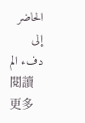الحاضر إلى دفء الم
閱讀更多